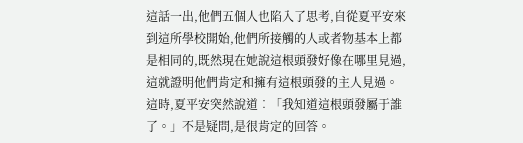這話一出,他們五個人也陷入了思考,自從夏平安來到這所學校開始,他們所接觸的人或者物基本上都是相同的,既然現在她說這根頭發好像在哪里見過,這就證明他們肯定和擁有這根頭發的主人見過。
這時,夏平安突然說道︰「我知道這根頭發屬于誰了。」不是疑問,是很肯定的回答。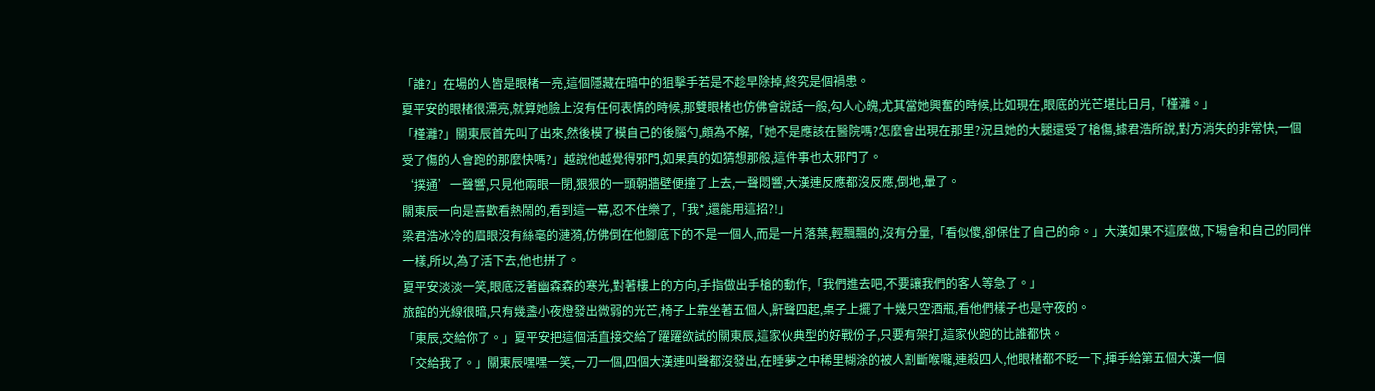「誰?」在場的人皆是眼楮一亮,這個隱藏在暗中的狙擊手若是不趁早除掉,終究是個禍患。
夏平安的眼楮很漂亮,就算她臉上沒有任何表情的時候,那雙眼楮也仿佛會說話一般,勾人心魄,尤其當她興奮的時候,比如現在,眼底的光芒堪比日月,「槿灕。」
「槿灕?」關東辰首先叫了出來,然後模了模自己的後腦勺,頗為不解,「她不是應該在醫院嗎?怎麼會出現在那里?況且她的大腿還受了槍傷,據君浩所說,對方消失的非常快,一個受了傷的人會跑的那麼快嗎?」越說他越覺得邪門,如果真的如猜想那般,這件事也太邪門了。
‘撲通’一聲響,只見他兩眼一閉,狠狠的一頭朝牆壁便撞了上去,一聲悶響,大漢連反應都沒反應,倒地,暈了。
關東辰一向是喜歡看熱鬧的,看到這一幕,忍不住樂了,「我*,還能用這招?!」
梁君浩冰冷的眉眼沒有絲毫的漣漪,仿佛倒在他腳底下的不是一個人,而是一片落葉,輕飄飄的,沒有分量,「看似傻,卻保住了自己的命。」大漢如果不這麼做,下場會和自己的同伴一樣,所以,為了活下去,他也拼了。
夏平安淡淡一笑,眼底泛著幽森森的寒光,對著樓上的方向,手指做出手槍的動作,「我們進去吧,不要讓我們的客人等急了。」
旅館的光線很暗,只有幾盞小夜燈發出微弱的光芒,椅子上靠坐著五個人,鼾聲四起,桌子上擺了十幾只空酒瓶,看他們樣子也是守夜的。
「東辰,交給你了。」夏平安把這個活直接交給了躍躍欲試的關東辰,這家伙典型的好戰份子,只要有架打,這家伙跑的比誰都快。
「交給我了。」關東辰嘿嘿一笑,一刀一個,四個大漢連叫聲都沒發出,在睡夢之中稀里糊涂的被人割斷喉嚨,連殺四人,他眼楮都不眨一下,揮手給第五個大漢一個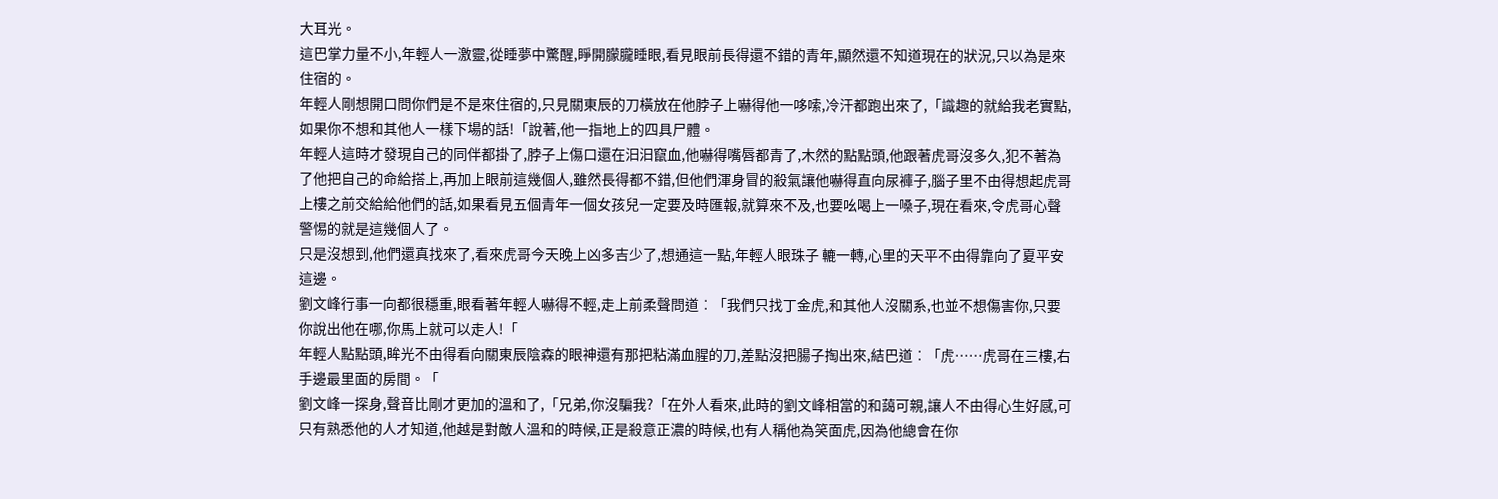大耳光。
這巴掌力量不小,年輕人一激靈,從睡夢中驚醒,睜開朦朧睡眼,看見眼前長得還不錯的青年,顯然還不知道現在的狀況,只以為是來住宿的。
年輕人剛想開口問你們是不是來住宿的,只見關東辰的刀橫放在他脖子上嚇得他一哆嗦,冷汗都跑出來了,「識趣的就給我老實點,如果你不想和其他人一樣下場的話!「說著,他一指地上的四具尸體。
年輕人這時才發現自己的同伴都掛了,脖子上傷口還在汩汩竄血,他嚇得嘴唇都青了,木然的點點頭,他跟著虎哥沒多久,犯不著為了他把自己的命給搭上,再加上眼前這幾個人,雖然長得都不錯,但他們渾身冒的殺氣讓他嚇得直向尿褲子,腦子里不由得想起虎哥上樓之前交給給他們的話,如果看見五個青年一個女孩兒一定要及時匯報,就算來不及,也要吆喝上一嗓子,現在看來,令虎哥心聲警惕的就是這幾個人了。
只是沒想到,他們還真找來了,看來虎哥今天晚上凶多吉少了,想通這一點,年輕人眼珠子 轆一轉,心里的天平不由得靠向了夏平安這邊。
劉文峰行事一向都很穩重,眼看著年輕人嚇得不輕,走上前柔聲問道︰「我們只找丁金虎,和其他人沒關系,也並不想傷害你,只要你說出他在哪,你馬上就可以走人!「
年輕人點點頭,眸光不由得看向關東辰陰森的眼神還有那把粘滿血腥的刀,差點沒把腸子掏出來,結巴道︰「虎……虎哥在三樓,右手邊最里面的房間。「
劉文峰一探身,聲音比剛才更加的溫和了,「兄弟,你沒騙我?「在外人看來,此時的劉文峰相當的和藹可親,讓人不由得心生好感,可只有熟悉他的人才知道,他越是對敵人溫和的時候,正是殺意正濃的時候,也有人稱他為笑面虎,因為他總會在你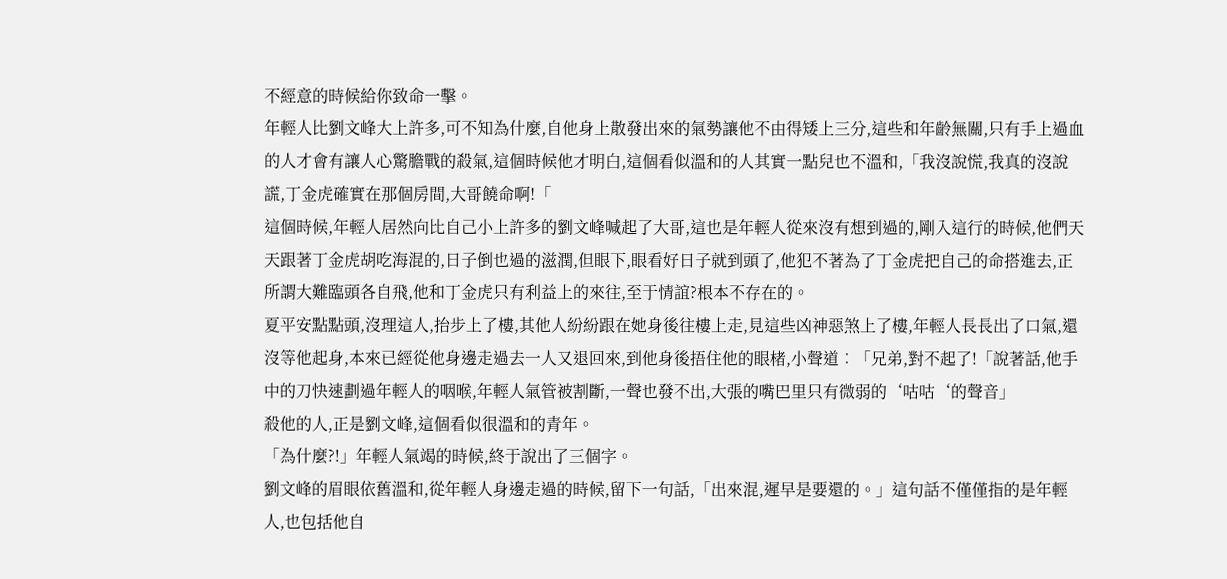不經意的時候給你致命一擊。
年輕人比劉文峰大上許多,可不知為什麼,自他身上散發出來的氣勢讓他不由得矮上三分,這些和年齡無關,只有手上過血的人才會有讓人心驚膽戰的殺氣,這個時候他才明白,這個看似溫和的人其實一點兒也不溫和,「我沒說慌,我真的沒說謊,丁金虎確實在那個房間,大哥饒命啊!「
這個時候,年輕人居然向比自己小上許多的劉文峰喊起了大哥,這也是年輕人從來沒有想到過的,剛入這行的時候,他們天天跟著丁金虎胡吃海混的,日子倒也過的滋潤,但眼下,眼看好日子就到頭了,他犯不著為了丁金虎把自己的命搭進去,正所謂大難臨頭各自飛,他和丁金虎只有利益上的來往,至于情誼?根本不存在的。
夏平安點點頭,沒理這人,抬步上了樓,其他人紛紛跟在她身後往樓上走,見這些凶神惡煞上了樓,年輕人長長出了口氣,還沒等他起身,本來已經從他身邊走過去一人又退回來,到他身後捂住他的眼楮,小聲道︰「兄弟,對不起了!「說著話,他手中的刀快速劃過年輕人的咽喉,年輕人氣管被割斷,一聲也發不出,大張的嘴巴里只有微弱的‘咕咕‘的聲音」
殺他的人,正是劉文峰,這個看似很溫和的青年。
「為什麼?!」年輕人氣竭的時候,終于說出了三個字。
劉文峰的眉眼依舊溫和,從年輕人身邊走過的時候,留下一句話,「出來混,遲早是要還的。」這句話不僅僅指的是年輕人,也包括他自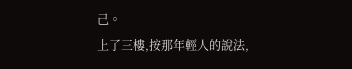己。
上了三樓,按那年輕人的說法,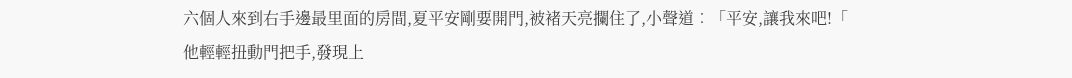六個人來到右手邊最里面的房間,夏平安剛要開門,被褚天亮攔住了,小聲道︰「平安,讓我來吧!「
他輕輕扭動門把手,發現上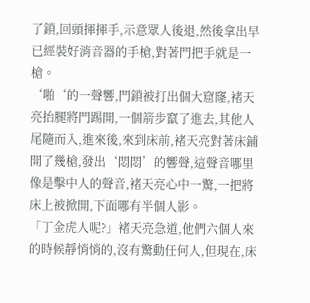了鎖,回頭揮揮手,示意眾人後退,然後拿出早已經裝好消音器的手槍,對著門把手就是一槍。
‘啪‘的一聲響,門鎖被打出個大窟窿,褚天亮抬腿將門踢開,一個箭步竄了進去,其他人尾隨而入,進來後,來到床前,褚天亮對著床鋪開了幾槍,發出‘悶悶’的響聲,這聲音哪里像是擊中人的聲音,褚天亮心中一驚,一把將床上被掀開,下面哪有半個人影。
「丁金虎人呢?」褚天亮急道,他們六個人來的時候靜悄悄的,沒有驚動任何人,但現在,床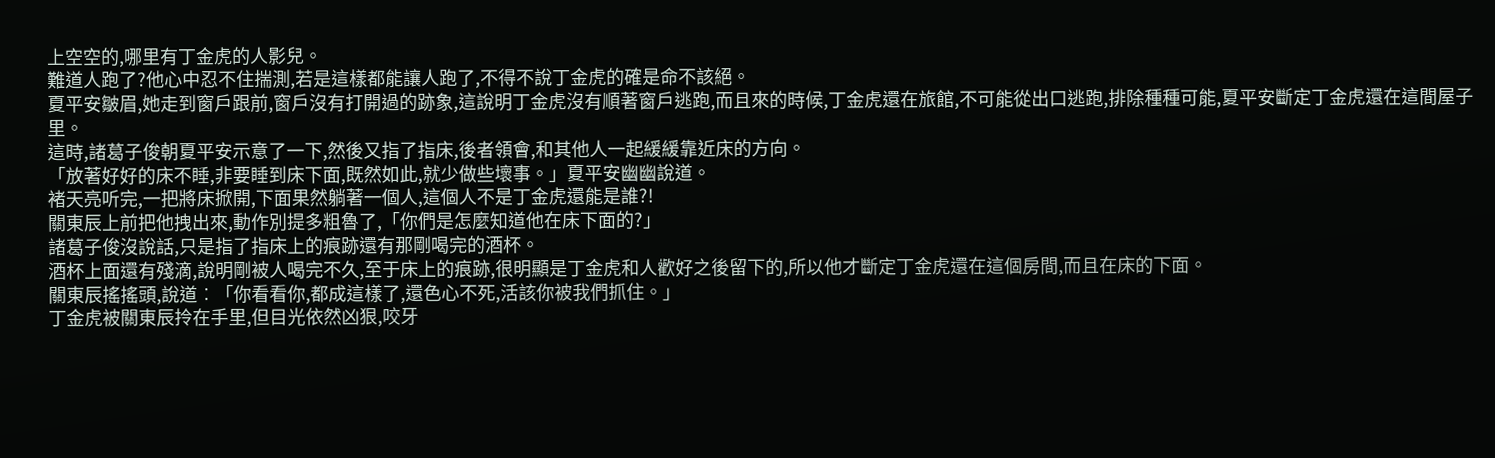上空空的,哪里有丁金虎的人影兒。
難道人跑了?他心中忍不住揣測,若是這樣都能讓人跑了,不得不說丁金虎的確是命不該絕。
夏平安皺眉,她走到窗戶跟前,窗戶沒有打開過的跡象,這說明丁金虎沒有順著窗戶逃跑,而且來的時候,丁金虎還在旅館,不可能從出口逃跑,排除種種可能,夏平安斷定丁金虎還在這間屋子里。
這時,諸葛子俊朝夏平安示意了一下,然後又指了指床,後者領會,和其他人一起緩緩靠近床的方向。
「放著好好的床不睡,非要睡到床下面,既然如此,就少做些壞事。」夏平安幽幽說道。
褚天亮听完,一把將床掀開,下面果然躺著一個人,這個人不是丁金虎還能是誰?!
關東辰上前把他拽出來,動作別提多粗魯了,「你們是怎麼知道他在床下面的?」
諸葛子俊沒說話,只是指了指床上的痕跡還有那剛喝完的酒杯。
酒杯上面還有殘滴,說明剛被人喝完不久,至于床上的痕跡,很明顯是丁金虎和人歡好之後留下的,所以他才斷定丁金虎還在這個房間,而且在床的下面。
關東辰搖搖頭,說道︰「你看看你,都成這樣了,還色心不死,活該你被我們抓住。」
丁金虎被關東辰拎在手里,但目光依然凶狠,咬牙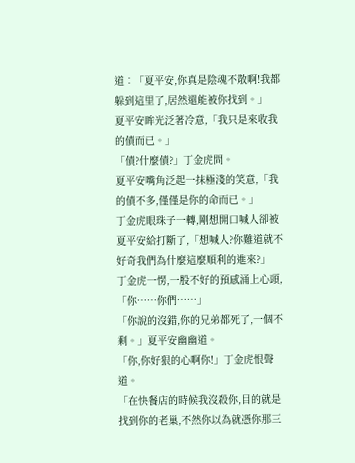道︰「夏平安,你真是陰魂不散啊!我都躲到這里了,居然還能被你找到。」
夏平安眸光泛著冷意,「我只是來收我的債而已。」
「債?什麼債?」丁金虎問。
夏平安嘴角泛起一抹極淺的笑意,「我的債不多,僅僅是你的命而已。」
丁金虎眼珠子一轉,剛想開口喊人卻被夏平安給打斷了,「想喊人?你難道就不好奇我們為什麼這麼順利的進來?」
丁金虎一愣,一股不好的預感涌上心頭,「你……你們……」
「你說的沒錯,你的兄弟都死了,一個不剩。」夏平安幽幽道。
「你,你好狠的心啊你!」丁金虎恨聲道。
「在快餐店的時候我沒殺你,目的就是找到你的老巢,不然你以為就憑你那三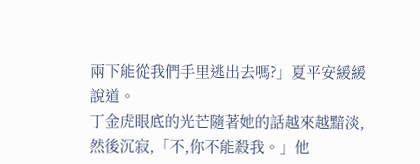兩下能從我們手里逃出去嗎?」夏平安緩緩說道。
丁金虎眼底的光芒隨著她的話越來越黯淡,然後沉寂,「不,你不能殺我。」他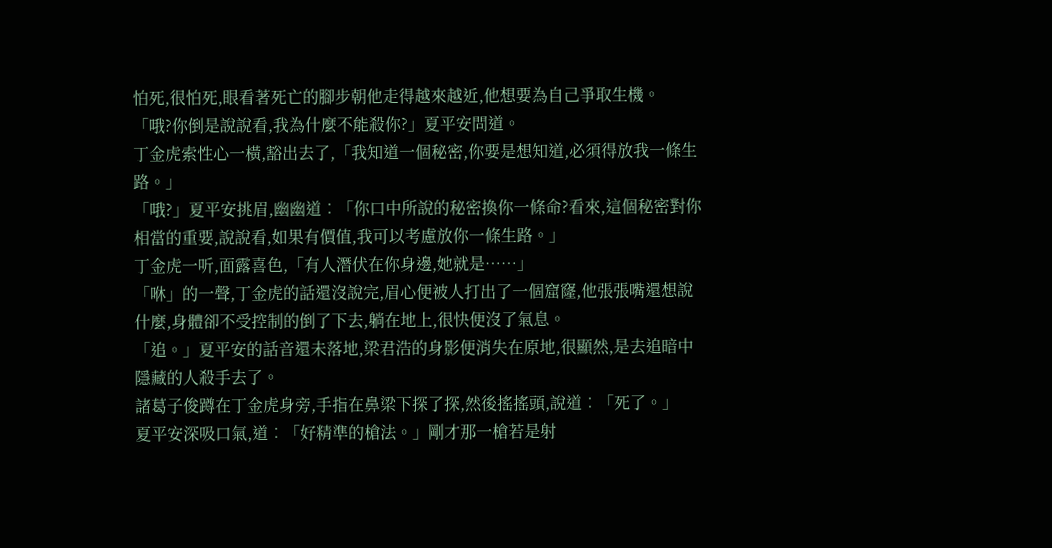怕死,很怕死,眼看著死亡的腳步朝他走得越來越近,他想要為自己爭取生機。
「哦?你倒是說說看,我為什麼不能殺你?」夏平安問道。
丁金虎索性心一橫,豁出去了,「我知道一個秘密,你要是想知道,必須得放我一條生路。」
「哦?」夏平安挑眉,幽幽道︰「你口中所說的秘密換你一條命?看來,這個秘密對你相當的重要,說說看,如果有價值,我可以考慮放你一條生路。」
丁金虎一听,面露喜色,「有人潛伏在你身邊,她就是……」
「咻」的一聲,丁金虎的話還沒說完,眉心便被人打出了一個窟窿,他張張嘴還想說什麼,身體卻不受控制的倒了下去,躺在地上,很快便沒了氣息。
「追。」夏平安的話音還未落地,梁君浩的身影便消失在原地,很顯然,是去追暗中隱藏的人殺手去了。
諸葛子俊蹲在丁金虎身旁,手指在鼻梁下探了探,然後搖搖頭,說道︰「死了。」
夏平安深吸口氣,道︰「好精準的槍法。」剛才那一槍若是射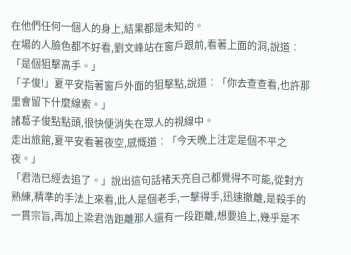在他們任何一個人的身上,結果都是未知的。
在場的人臉色都不好看,劉文峰站在窗戶跟前,看著上面的洞,說道︰「是個狙擊高手。」
「子俊!」夏平安指著窗戶外面的狙擊點,說道︰「你去查查看,也許那里會留下什麼線索。」
諸葛子俊點點頭,很快便消失在眾人的視線中。
走出旅館,夏平安看著夜空,感慨道︰「今天晚上注定是個不平之夜。」
「君浩已經去追了。」說出這句話褚天亮自己都覺得不可能,從對方熟練,精準的手法上來看,此人是個老手,一擊得手,迅速撤離,是殺手的一貫宗旨,再加上梁君浩距離那人還有一段距離,想要追上,幾乎是不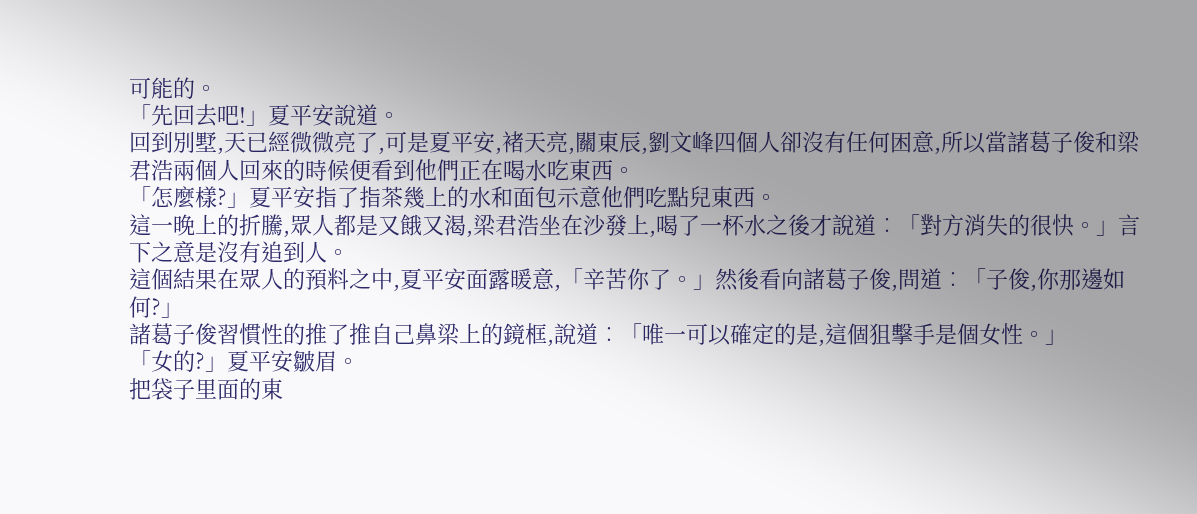可能的。
「先回去吧!」夏平安說道。
回到別墅,天已經微微亮了,可是夏平安,褚天亮,關東辰,劉文峰四個人卻沒有任何困意,所以當諸葛子俊和梁君浩兩個人回來的時候便看到他們正在喝水吃東西。
「怎麼樣?」夏平安指了指茶幾上的水和面包示意他們吃點兒東西。
這一晚上的折騰,眾人都是又餓又渴,梁君浩坐在沙發上,喝了一杯水之後才說道︰「對方消失的很快。」言下之意是沒有追到人。
這個結果在眾人的預料之中,夏平安面露暖意,「辛苦你了。」然後看向諸葛子俊,問道︰「子俊,你那邊如何?」
諸葛子俊習慣性的推了推自己鼻梁上的鏡框,說道︰「唯一可以確定的是,這個狙擊手是個女性。」
「女的?」夏平安皺眉。
把袋子里面的東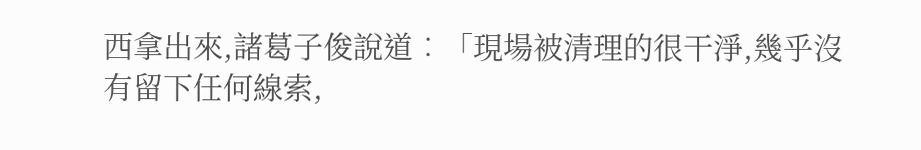西拿出來,諸葛子俊說道︰「現場被清理的很干淨,幾乎沒有留下任何線索,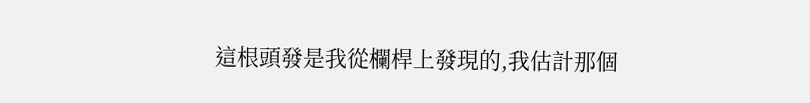這根頭發是我從欄桿上發現的,我估計那個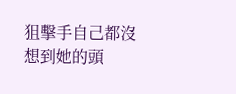狙擊手自己都沒想到她的頭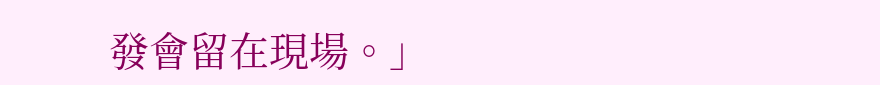發會留在現場。」